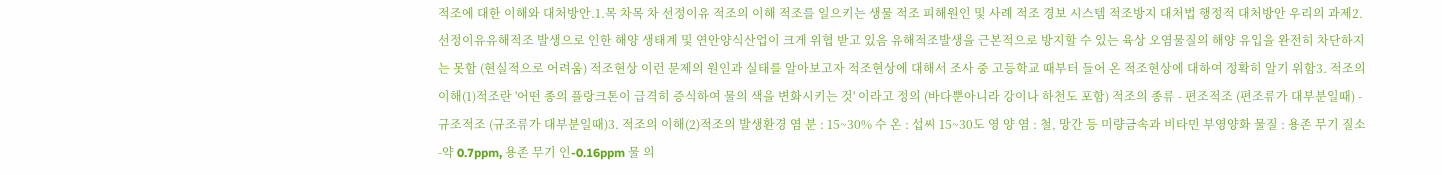적조에 대한 이해와 대처방안.1.목 차목 차 선정이유 적조의 이해 적조를 일으키는 생물 적조 피해원인 및 사례 적조 경보 시스템 적조방지 대처법 행정적 대처방안 우리의 과제2. 선정이유유해적조 발생으로 인한 해양 생태계 및 연안양식산업이 크게 위협 받고 있음 유해적조발생을 근본적으로 방지할 수 있는 육상 오염물질의 해양 유입을 완전히 차단하지는 못함 (현실적으로 어려움) 적조현상 이런 문제의 원인과 실태를 알아보고자 적조현상에 대해서 조사 중 고등학교 때부터 들어 온 적조현상에 대하여 정확히 알기 위함3. 적조의 이해(1)적조란 '어떤 종의 플랑크톤이 급격히 증식하여 물의 색을 변화시키는 것' 이라고 정의 (바다뿐아니라 강이나 하천도 포함) 적조의 종류 - 편조적조 (편조류가 대부분일때) - 규조적조 (규조류가 대부분일때)3. 적조의 이해(2)적조의 발생환경 염 분 : 15~30% 수 온 : 섭씨 15~30도 영 양 염 : 철, 망간 등 미량금속과 비타민 부영양화 물질 : 용존 무기 질소-약 0.7ppm, 용존 무기 인-0.16ppm 물 의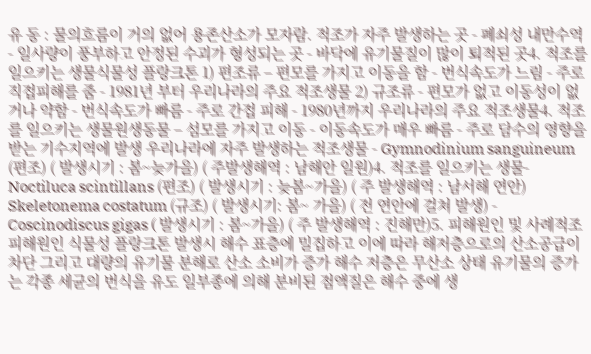유 동 : 물의흐름이 거의 없어 용존산소가 모자람. 적조가 자주 발생하는 곳 - 폐쇠성 내만수역 - 일사량이 풍부하고 안정된 수괴가 형성되는 곳 - 바닥에 유기물질이 많이 퇴적된 곳4. 적조를 일으키는 생물식물성 플랑크톤 1) 편조류 – 편모를 가지고 이동을 함 - 번식속도가 느림 - 주로 직접피해를 줌 - 1981년 부터 우리나라의 주요 적조생물 2) 규조류 - 편모가 없고 이동성이 없거나 약함 - 번식속도가 빠름 - 주로 간접 피해 - 1980년까지 우리나라의 주요 적조생물4. 적조를 일으키는 생물원생동물 – 섬모를 가지고 이동 - 이동속도가 매우 빠름 - 주로 담수의 영향을 받는 기수지역에 발생 우리나라에 자주 발생하는 적조생물 - Gymnodinium sanguineum (편조) ( 발생시기 : 봄~늦가을) ( 주발생해역 : 남해안 일원)4. 적조를 일으키는 생물- Noctiluca scintillans (편조) ( 발생시기 : 늦봄~가을) ( 주 발생해역 : 남서해 연안) Skeletonema costatum (규조) ( 발생시기: 봄~ 가을) ( 전 연안에 걸쳐 발생) - Coscinodiscus gigas ( 발생시기 : 봄~가을) ( 주 발생해역 : 진해만)5. 피해원인 및 사례적조 피해원인 식물성 플랑크톤 발생시 해수 표층에 밀집하고 이에 따라 해저층으로의 산소공급이 차단 그리고 대량의 유기물 분해로 산소 소비가 증가 해수 저층은 무산소 상태 유기물의 증가는 각종 세균의 번식을 유도 일부종에 의해 분비된 점액질은 해수 중에 생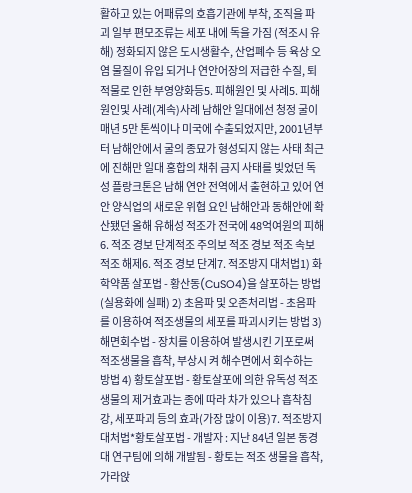활하고 있는 어패류의 호흡기관에 부착, 조직을 파괴 일부 편모조류는 세포 내에 독을 가짐 (적조시 유해) 정화되지 않은 도시생활수, 산업폐수 등 육상 오염 물질이 유입 되거나 연안어장의 저급한 수질, 퇴적물로 인한 부영양화등5. 피해원인 및 사례5. 피해원인및 사례(계속)사례 남해안 일대에선 청정 굴이 매년 5만 톤씩이나 미국에 수출되었지만, 2001년부터 남해안에서 굴의 종묘가 형성되지 않는 사태 최근에 진해만 일대 홍합의 채취 금지 사태를 빚었던 독성 플랑크톤은 남해 연안 전역에서 출현하고 있어 연안 양식업의 새로운 위협 요인 남해안과 동해안에 확산됐던 올해 유해성 적조가 전국에 48억여원의 피해6. 적조 경보 단계적조 주의보 적조 경보 적조 속보 적조 해제6. 적조 경보 단계7. 적조방지 대처법1) 화학약품 살포법 - 황산동(CuSO4)을 살포하는 방법 (실용화에 실패) 2) 초음파 및 오존처리법 - 초음파를 이용하여 적조생물의 세포를 파괴시키는 방법 3) 해면회수법 - 장치를 이용하여 발생시킨 기포로써 적조생물을 흡착, 부상시 켜 해수면에서 회수하는 방법 4) 황토살포법 - 황토살포에 의한 유독성 적조생물의 제거효과는 종에 따라 차가 있으나 흡착침강, 세포파괴 등의 효과(가장 많이 이용)7. 적조방지 대처법*황토살포법 - 개발자 : 지난 84년 일본 동경대 연구팀에 의해 개발됨 - 황토는 적조 생물을 흡착, 가라앉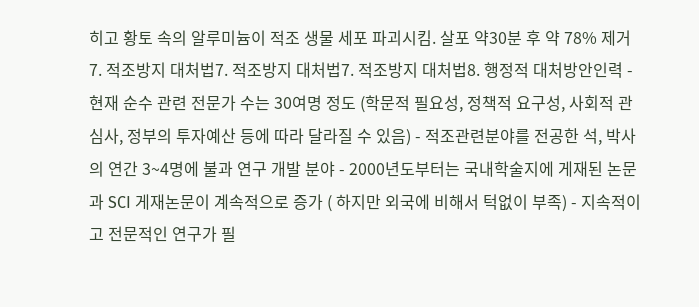히고 황토 속의 알루미늄이 적조 생물 세포 파괴시킴. 살포 약30분 후 약 78% 제거7. 적조방지 대처법7. 적조방지 대처법7. 적조방지 대처법8. 행정적 대처방안인력 - 현재 순수 관련 전문가 수는 30여명 정도 (학문적 필요성, 정책적 요구성, 사회적 관심사, 정부의 투자예산 등에 따라 달라질 수 있음) - 적조관련분야를 전공한 석, 박사의 연간 3~4명에 불과 연구 개발 분야 - 2000년도부터는 국내학술지에 게재된 논문과 SCI 게재논문이 계속적으로 증가 ( 하지만 외국에 비해서 턱없이 부족) - 지속적이고 전문적인 연구가 필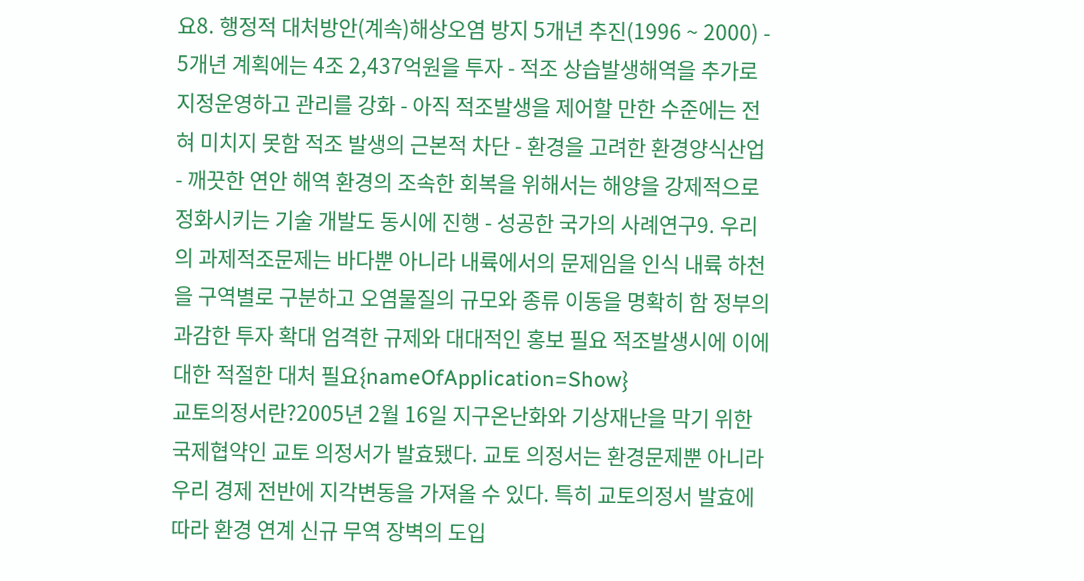요8. 행정적 대처방안(계속)해상오염 방지 5개년 추진(1996 ~ 2000) - 5개년 계획에는 4조 2,437억원을 투자 - 적조 상습발생해역을 추가로 지정운영하고 관리를 강화 - 아직 적조발생을 제어할 만한 수준에는 전혀 미치지 못함 적조 발생의 근본적 차단 - 환경을 고려한 환경양식산업 - 깨끗한 연안 해역 환경의 조속한 회복을 위해서는 해양을 강제적으로 정화시키는 기술 개발도 동시에 진행 - 성공한 국가의 사례연구9. 우리의 과제적조문제는 바다뿐 아니라 내륙에서의 문제임을 인식 내륙 하천을 구역별로 구분하고 오염물질의 규모와 종류 이동을 명확히 함 정부의 과감한 투자 확대 엄격한 규제와 대대적인 홍보 필요 적조발생시에 이에 대한 적절한 대처 필요{nameOfApplication=Show}
교토의정서란?2005년 2월 16일 지구온난화와 기상재난을 막기 위한 국제협약인 교토 의정서가 발효됐다. 교토 의정서는 환경문제뿐 아니라 우리 경제 전반에 지각변동을 가져올 수 있다. 특히 교토의정서 발효에 따라 환경 연계 신규 무역 장벽의 도입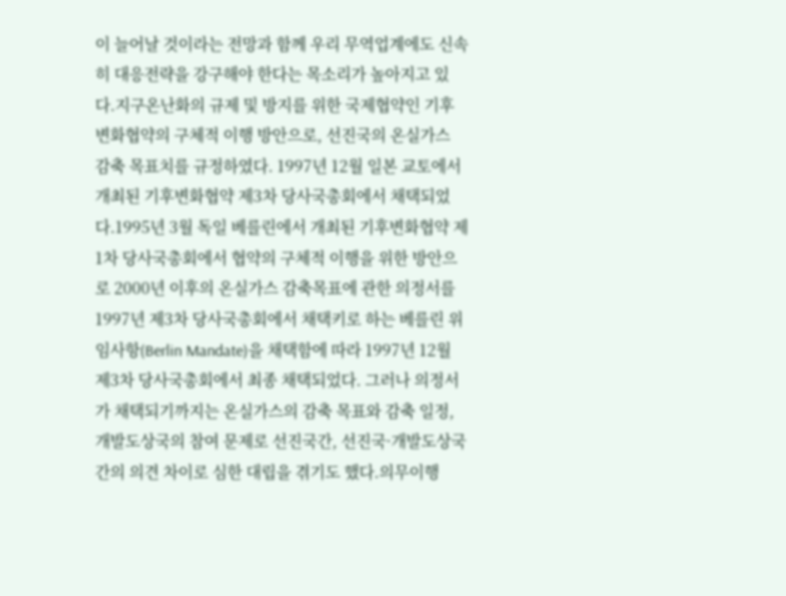이 늘어날 것이라는 전망과 함께 우리 무역업계에도 신속히 대응전략을 강구해야 한다는 목소리가 높아지고 있다.지구온난화의 규제 및 방지를 위한 국제협약인 기후변화협약의 구체적 이행 방안으로, 선진국의 온실가스 감축 목표치를 규정하였다. 1997년 12월 일본 교토에서 개최된 기후변화협약 제3차 당사국총회에서 채택되었다.1995년 3월 독일 베를린에서 개최된 기후변화협약 제1차 당사국총회에서 협약의 구체적 이행을 위한 방안으로 2000년 이후의 온실가스 감축목표에 관한 의정서를 1997년 제3차 당사국총회에서 채택키로 하는 베를린 위임사항(Berlin Mandate)을 채택함에 따라 1997년 12월 제3차 당사국총회에서 최종 채택되었다. 그러나 의정서가 채택되기까지는 온실가스의 감축 목표와 감축 일정, 개발도상국의 참여 문제로 선진국간, 선진국·개발도상국간의 의견 차이로 심한 대립을 겪기도 했다.의무이행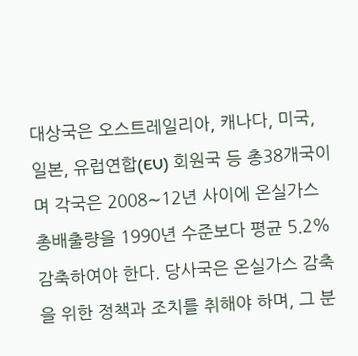대상국은 오스트레일리아, 캐나다, 미국, 일본, 유럽연합(EU) 회원국 등 총38개국이며 각국은 2008∼12년 사이에 온실가스 총배출량을 1990년 수준보다 평균 5.2% 감축하여야 한다. 당사국은 온실가스 감축을 위한 정책과 조치를 취해야 하며, 그 분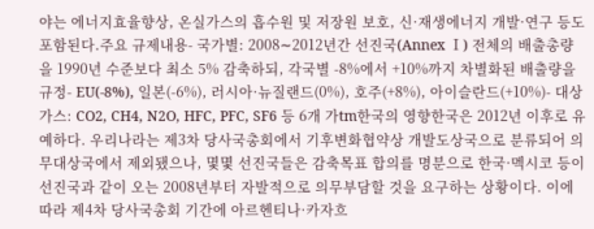야는 에너지효율향상, 온실가스의 흡수원 및 저장원 보호, 신·재생에너지 개발·연구 등도 포함된다.주요 규제내용- 국가별: 2008∼2012년간 선진국(Annex Ⅰ) 전체의 배출총량을 1990년 수준보다 최소 5% 감축하되, 각국별 -8%에서 +10%까지 차별화된 배출량을 규정- EU(-8%), 일본(-6%), 러시아·뉴질랜드(0%), 호주(+8%), 아이슬란드(+10%)- 대상가스: CO2, CH4, N2O, HFC, PFC, SF6 등 6개 가tm한국의 영향한국은 2012년 이후로 유예하다. 우리나라는 제3차 당사국총회에서 기후변화협약상 개발도상국으로 분류되어 의무대상국에서 제외됐으나, 몇몇 선진국들은 감축목표 합의를 명분으로 한국·멕시코 등이 선진국과 같이 오는 2008년부터 자발적으로 의무부담할 것을 요구하는 상황이다. 이에 따라 제4차 당사국총회 기간에 아르헨티나·카자흐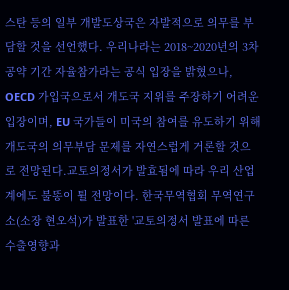스탄 등의 일부 개발도상국은 자발적으로 의무를 부담할 것을 선언했다. 우리나라는 2018~2020년의 3차 공약 기간 자율참가라는 공식 입장을 밝혔으나, OECD 가입국으로서 개도국 지위를 주장하기 어려운 입장이며, EU 국가들이 미국의 참여를 유도하기 위해 개도국의 의무부담 문제를 자연스럽게 거론할 것으로 전망된다.교토의정서가 발효됨에 따라 우리 산업계에도 불똥이 튈 전망이다. 한국무역협회 무역연구소(소장 현오석)가 발표한 '교토의정서 발표에 따른 수출영향과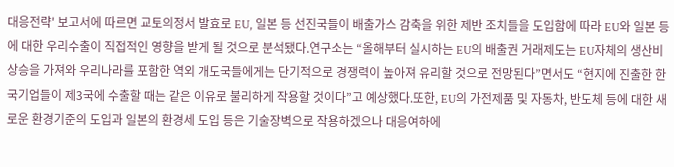대응전략' 보고서에 따르면 교토의정서 발효로 EU, 일본 등 선진국들이 배출가스 감축을 위한 제반 조치들을 도입함에 따라 EU와 일본 등에 대한 우리수출이 직접적인 영향을 받게 될 것으로 분석됐다.연구소는 “올해부터 실시하는 EU의 배출권 거래제도는 EU자체의 생산비 상승을 가져와 우리나라를 포함한 역외 개도국들에게는 단기적으로 경쟁력이 높아져 유리할 것으로 전망된다”면서도 “현지에 진출한 한국기업들이 제3국에 수출할 때는 같은 이유로 불리하게 작용할 것이다”고 예상했다.또한, EU의 가전제품 및 자동차, 반도체 등에 대한 새로운 환경기준의 도입과 일본의 환경세 도입 등은 기술장벽으로 작용하겠으나 대응여하에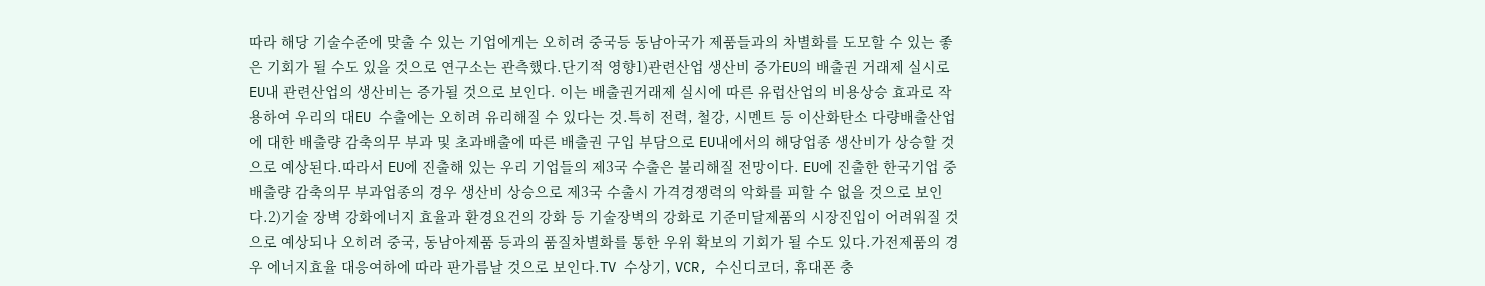따라 해당 기술수준에 맞출 수 있는 기업에게는 오히려 중국등 동남아국가 제품들과의 차별화를 도모할 수 있는 좋은 기회가 될 수도 있을 것으로 연구소는 관측했다.단기적 영향1)관련산업 생산비 증가EU의 배출권 거래제 실시로 EU내 관련산업의 생산비는 증가될 것으로 보인다. 이는 배출권거래제 실시에 따른 유럽산업의 비용상승 효과로 작용하여 우리의 대EU 수출에는 오히려 유리해질 수 있다는 것.특히 전력, 철강, 시멘트 등 이산화탄소 다량배출산업에 대한 배출량 감축의무 부과 및 초과배출에 따른 배출권 구입 부담으로 EU내에서의 해당업종 생산비가 상승할 것으로 예상된다.따라서 EU에 진출해 있는 우리 기업들의 제3국 수출은 불리해질 전망이다. EU에 진출한 한국기업 중 배출량 감축의무 부과업종의 경우 생산비 상승으로 제3국 수출시 가격경쟁력의 악화를 피할 수 없을 것으로 보인다.2)기술 장벽 강화에너지 효율과 환경요건의 강화 등 기술장벽의 강화로 기준미달제품의 시장진입이 어려워질 것으로 예상되나 오히려 중국, 동남아제품 등과의 품질차별화를 통한 우위 확보의 기회가 될 수도 있다.가전제품의 경우 에너지효율 대응여하에 따라 판가름날 것으로 보인다.TV 수상기, VCR, 수신디코더, 휴대폰 충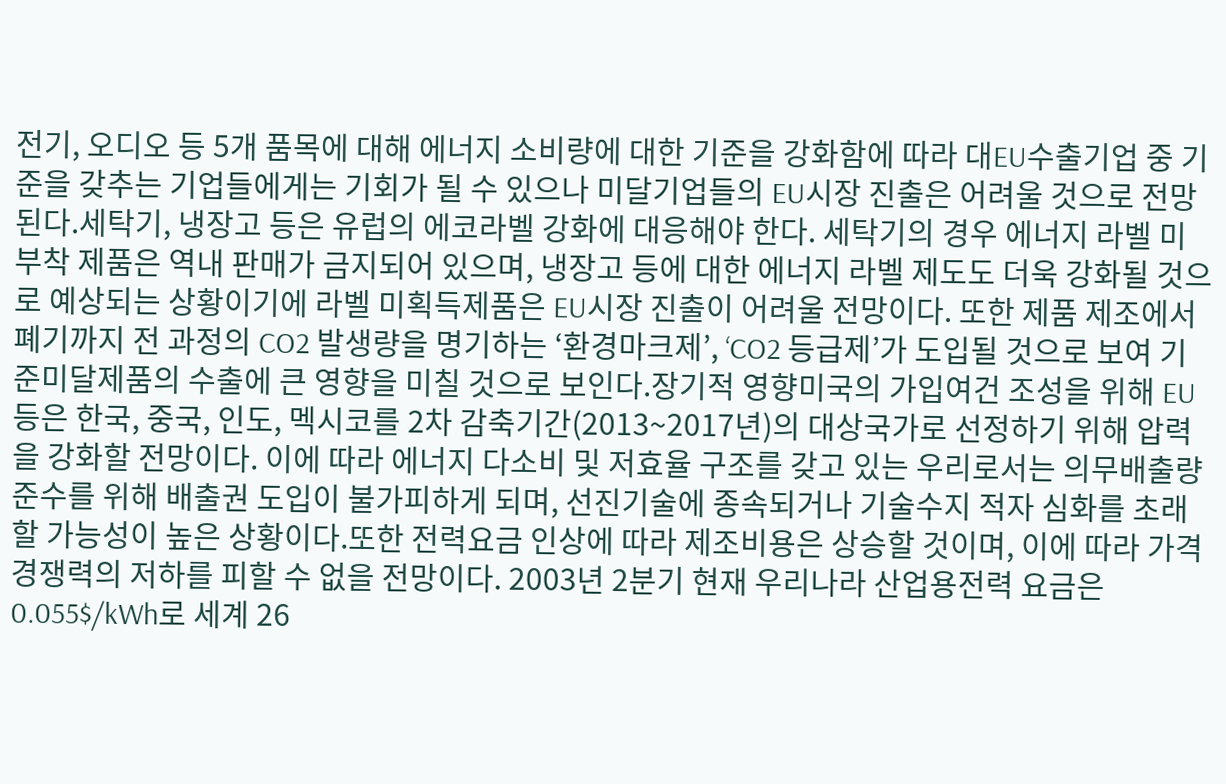전기, 오디오 등 5개 품목에 대해 에너지 소비량에 대한 기준을 강화함에 따라 대EU수출기업 중 기준을 갖추는 기업들에게는 기회가 될 수 있으나 미달기업들의 EU시장 진출은 어려울 것으로 전망된다.세탁기, 냉장고 등은 유럽의 에코라벨 강화에 대응해야 한다. 세탁기의 경우 에너지 라벨 미부착 제품은 역내 판매가 금지되어 있으며, 냉장고 등에 대한 에너지 라벨 제도도 더욱 강화될 것으로 예상되는 상황이기에 라벨 미획득제품은 EU시장 진출이 어려울 전망이다. 또한 제품 제조에서 폐기까지 전 과정의 CO2 발생량을 명기하는 ‘환경마크제’, ‘CO2 등급제’가 도입될 것으로 보여 기준미달제품의 수출에 큰 영향을 미칠 것으로 보인다.장기적 영향미국의 가입여건 조성을 위해 EU 등은 한국, 중국, 인도, 멕시코를 2차 감축기간(2013~2017년)의 대상국가로 선정하기 위해 압력을 강화할 전망이다. 이에 따라 에너지 다소비 및 저효율 구조를 갖고 있는 우리로서는 의무배출량 준수를 위해 배출권 도입이 불가피하게 되며, 선진기술에 종속되거나 기술수지 적자 심화를 초래할 가능성이 높은 상황이다.또한 전력요금 인상에 따라 제조비용은 상승할 것이며, 이에 따라 가격경쟁력의 저하를 피할 수 없을 전망이다. 2003년 2분기 현재 우리나라 산업용전력 요금은 0.055$/kWh로 세계 26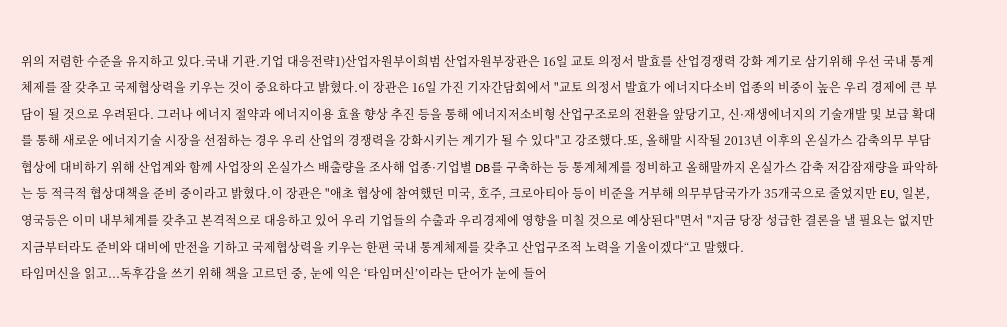위의 저렴한 수준을 유지하고 있다.국내 기관.기업 대응전략1)산업자원부이희범 산업자원부장관은 16일 교토 의정서 발효를 산업경쟁력 강화 계기로 삼기위해 우선 국내 통계체제를 잘 갖추고 국제협상력을 키우는 것이 중요하다고 밝혔다.이 장관은 16일 가진 기자간담회에서 "교토 의정서 발효가 에너지다소비 업종의 비중이 높은 우리 경제에 큰 부담이 될 것으로 우려된다. 그러나 에너지 절약과 에너지이용 효율 향상 추진 등을 통해 에너지저소비형 산업구조로의 전환을 앞당기고, 신·재생에너지의 기술개발 및 보급 확대를 통해 새로운 에너지기술 시장을 선점하는 경우 우리 산업의 경쟁력을 강화시키는 계기가 될 수 있다"고 강조했다.또, 올해말 시작될 2013년 이후의 온실가스 감축의무 부담 협상에 대비하기 위해 산업계와 함께 사업장의 온실가스 배출량을 조사해 업종·기업별 DB를 구축하는 등 통계체계를 정비하고 올해말까지 온실가스 감축 저감잠재량을 파악하는 등 적극적 협상대책을 준비 중이라고 밝혔다.이 장관은 "애초 협상에 참여했던 미국, 호주, 크로아티아 등이 비준을 거부해 의무부담국가가 35개국으로 줄었지만 EU, 일본, 영국등은 이미 내부체계를 갖추고 본격적으로 대응하고 있어 우리 기업들의 수출과 우리경제에 영향을 미칠 것으로 예상된다"면서 "지금 당장 성급한 결론을 낼 필요는 없지만 지금부터라도 준비와 대비에 만전을 기하고 국제협상력을 키우는 한편 국내 통계체제를 갖추고 산업구조적 노력을 기울이겠다“고 말했다.
타임머신을 읽고...독후감을 쓰기 위해 책을 고르던 중, 눈에 익은 ‘타임머신’이라는 단어가 눈에 들어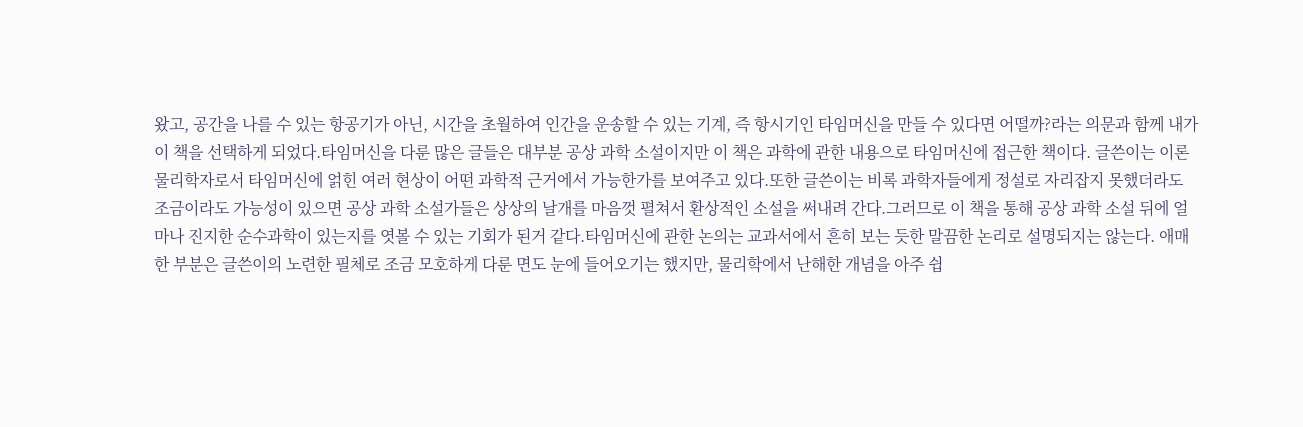왔고, 공간을 나를 수 있는 항공기가 아닌, 시간을 초월하여 인간을 운송할 수 있는 기계, 즉 항시기인 타임머신을 만들 수 있다면 어떨까?라는 의문과 함께 내가 이 책을 선택하게 되었다.타임머신을 다룬 많은 글들은 대부분 공상 과학 소설이지만 이 책은 과학에 관한 내용으로 타임머신에 접근한 책이다. 글쓴이는 이론물리학자로서 타임머신에 얽힌 여러 현상이 어떤 과학적 근거에서 가능한가를 보여주고 있다.또한 글쓴이는 비록 과학자들에게 정설로 자리잡지 못했더라도 조금이라도 가능성이 있으면 공상 과학 소설가들은 상상의 날개를 마음껏 펼쳐서 환상적인 소설을 써내려 간다.그러므로 이 책을 통해 공상 과학 소설 뒤에 얼마나 진지한 순수과학이 있는지를 엿볼 수 있는 기회가 된거 같다.타임머신에 관한 논의는 교과서에서 흔히 보는 듯한 말끔한 논리로 설명되지는 않는다. 애매한 부분은 글쓴이의 노련한 필체로 조금 모호하게 다룬 면도 눈에 들어오기는 했지만, 물리학에서 난해한 개념을 아주 쉽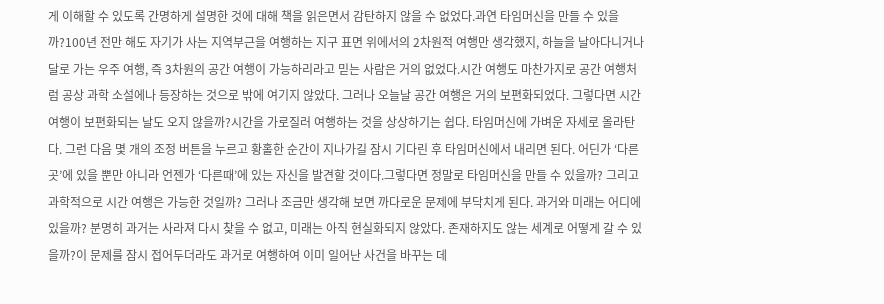게 이해할 수 있도록 간명하게 설명한 것에 대해 책을 읽은면서 감탄하지 않을 수 없었다.과연 타임머신을 만들 수 있을까?100년 전만 해도 자기가 사는 지역부근을 여행하는 지구 표면 위에서의 2차원적 여행만 생각했지, 하늘을 날아다니거나 달로 가는 우주 여행, 즉 3차원의 공간 여행이 가능하리라고 믿는 사람은 거의 없었다.시간 여행도 마찬가지로 공간 여행처럼 공상 과학 소설에나 등장하는 것으로 밖에 여기지 않았다. 그러나 오늘날 공간 여행은 거의 보편화되었다. 그렇다면 시간 여행이 보편화되는 날도 오지 않을까?시간을 가로질러 여행하는 것을 상상하기는 쉽다. 타임머신에 가벼운 자세로 올라탄다. 그런 다음 몇 개의 조정 버튼을 누르고 황홀한 순간이 지나가길 잠시 기다린 후 타임머신에서 내리면 된다. 어딘가 ‘다른곳’에 있을 뿐만 아니라 언젠가 ‘다른때’에 있는 자신을 발견할 것이다.그렇다면 정말로 타임머신을 만들 수 있을까? 그리고 과학적으로 시간 여행은 가능한 것일까? 그러나 조금만 생각해 보면 까다로운 문제에 부닥치게 된다. 과거와 미래는 어디에 있을까? 분명히 과거는 사라져 다시 찾을 수 없고, 미래는 아직 현실화되지 않았다. 존재하지도 않는 세계로 어떻게 갈 수 있을까?이 문제를 잠시 접어두더라도 과거로 여행하여 이미 일어난 사건을 바꾸는 데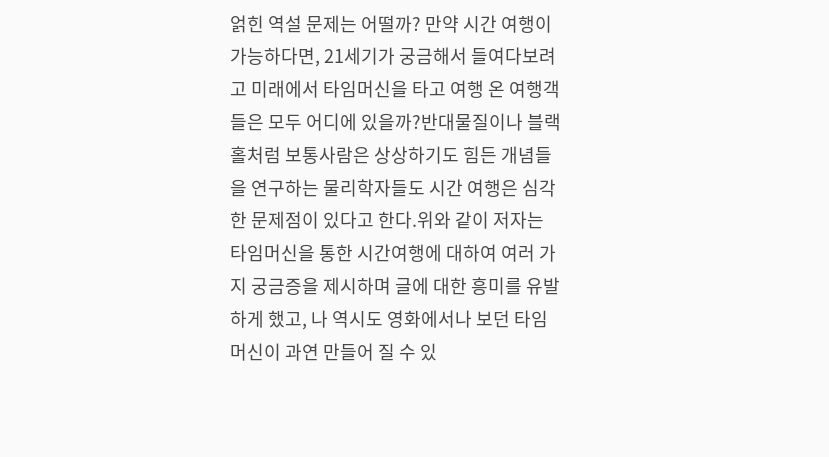얽힌 역설 문제는 어떨까? 만약 시간 여행이 가능하다면, 21세기가 궁금해서 들여다보려고 미래에서 타임머신을 타고 여행 온 여행객들은 모두 어디에 있을까?반대물질이나 블랙홀처럼 보통사람은 상상하기도 힘든 개념들을 연구하는 물리학자들도 시간 여행은 심각한 문제점이 있다고 한다.위와 같이 저자는 타임머신을 통한 시간여행에 대하여 여러 가지 궁금증을 제시하며 글에 대한 흥미를 유발하게 했고, 나 역시도 영화에서나 보던 타임머신이 과연 만들어 질 수 있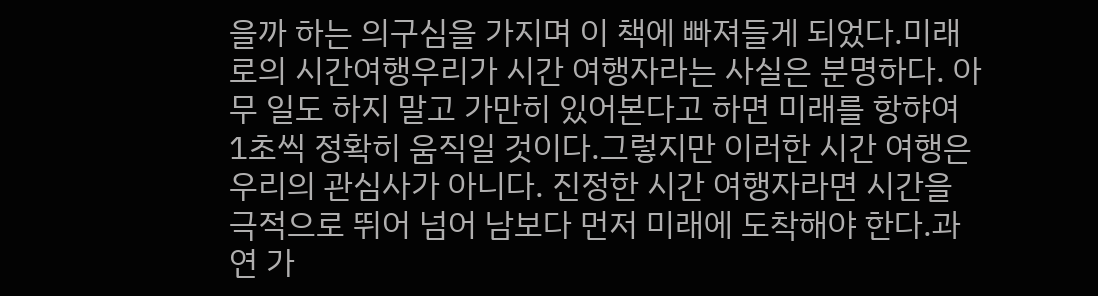을까 하는 의구심을 가지며 이 책에 빠져들게 되었다.미래로의 시간여행우리가 시간 여행자라는 사실은 분명하다. 아무 일도 하지 말고 가만히 있어본다고 하면 미래를 항햐여 1초씩 정확히 움직일 것이다.그렇지만 이러한 시간 여행은 우리의 관심사가 아니다. 진정한 시간 여행자라면 시간을 극적으로 뛰어 넘어 남보다 먼저 미래에 도착해야 한다.과연 가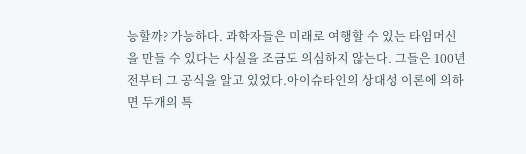능할까? 가능하다. 과학자들은 미래로 여행할 수 있는 타임머신을 만들 수 있다는 사실을 조금도 의심하지 않는다. 그들은 100년 전부터 그 공식을 알고 있었다.아이슈타인의 상대성 이론에 의하면 두개의 특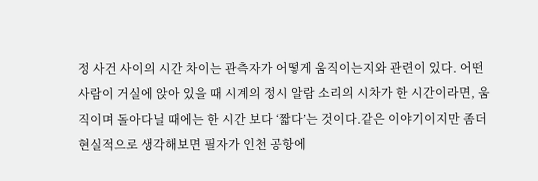정 사건 사이의 시간 차이는 관측자가 어떻게 움직이는지와 관련이 있다. 어떤 사람이 거실에 앉아 있을 때 시계의 정시 알람 소리의 시차가 한 시간이라면, 움직이며 돌아다닐 때에는 한 시간 보다 ‘짧다’는 것이다.같은 이야기이지만 좀더 현실적으로 생각해보면 필자가 인천 공항에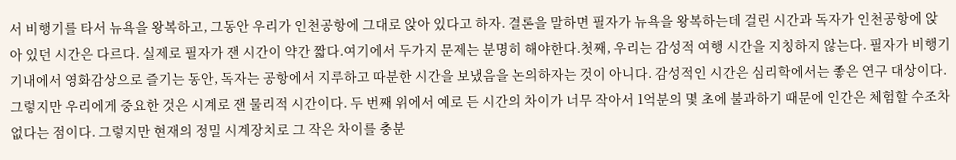서 비행기를 타서 뉴욕을 왕복하고, 그동안 우리가 인천공항에 그대로 앉아 있다고 하자. 결론을 말하면 필자가 뉴욕을 왕복하는데 걸린 시간과 독자가 인천공항에 앉아 있던 시간은 다르다. 실제로 필자가 잰 시간이 약간 짧다.여기에서 두가지 문제는 분명히 해야한다.첫째, 우리는 감성적 여행 시간을 지칭하지 않는다. 필자가 비행기 기내에서 영화감상으로 즐기는 동안, 독자는 공항에서 지루하고 따분한 시간을 보냈음을 논의하자는 것이 아니다. 감성적인 시간은 심리학에서는 좋은 연구 대상이다. 그렇지만 우리에게 중요한 것은 시계로 잰 물리적 시간이다. 두 번째 위에서 예로 든 시간의 차이가 너무 작아서 1억분의 몇 초에 불과하기 때문에 인간은 체험할 수조차 없다는 점이다. 그렇지만 현재의 정밀 시계장치로 그 작은 차이를 충분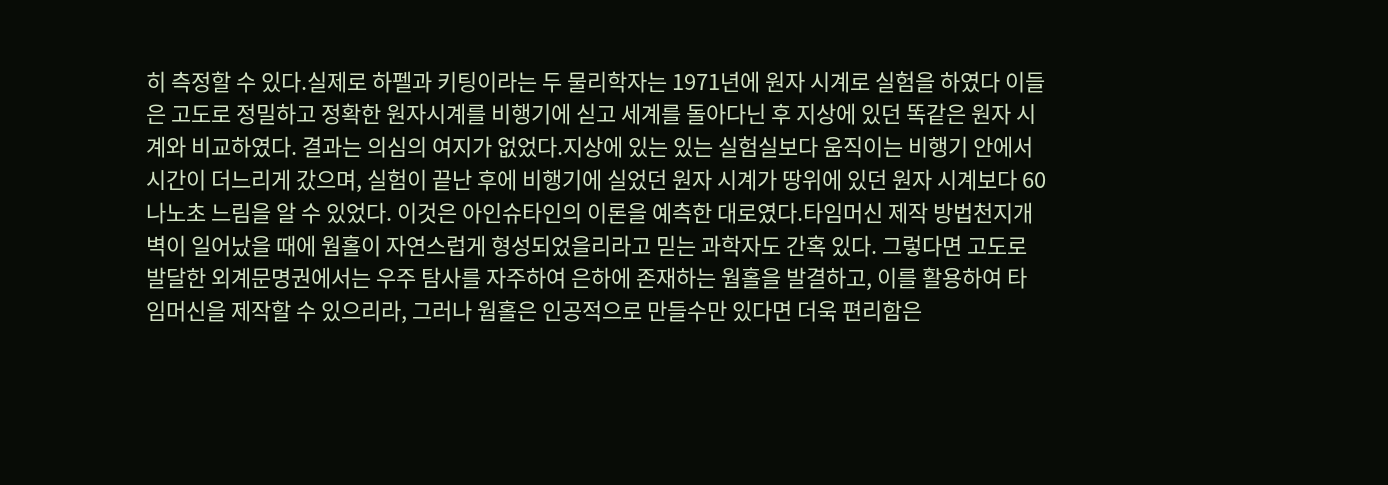히 측정할 수 있다.실제로 하펠과 키팅이라는 두 물리학자는 1971년에 원자 시계로 실험을 하였다 이들은 고도로 정밀하고 정확한 원자시계를 비행기에 싣고 세계를 돌아다닌 후 지상에 있던 똑같은 원자 시계와 비교하였다. 결과는 의심의 여지가 없었다.지상에 있는 있는 실험실보다 움직이는 비행기 안에서 시간이 더느리게 갔으며, 실험이 끝난 후에 비행기에 실었던 원자 시계가 땅위에 있던 원자 시계보다 60나노초 느림을 알 수 있었다. 이것은 아인슈타인의 이론을 예측한 대로였다.타임머신 제작 방법천지개벽이 일어났을 때에 웜홀이 자연스럽게 형성되었을리라고 믿는 과학자도 간혹 있다. 그렇다면 고도로 발달한 외계문명권에서는 우주 탐사를 자주하여 은하에 존재하는 웜홀을 발결하고, 이를 활용하여 타임머신을 제작할 수 있으리라, 그러나 웜홀은 인공적으로 만들수만 있다면 더욱 편리함은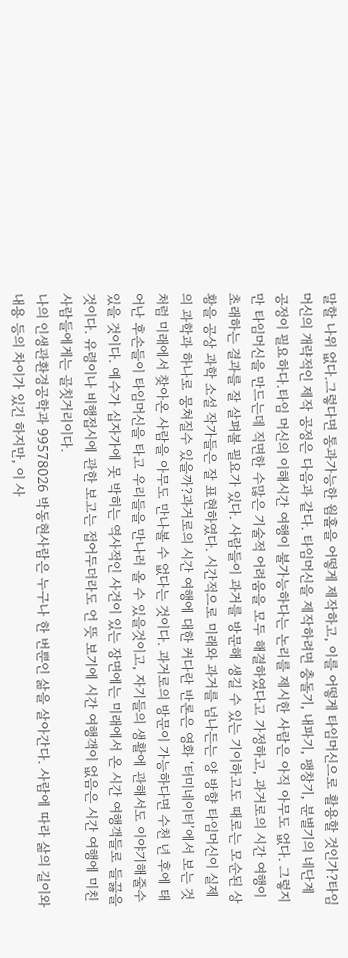말할 나위 없다.그렇다면 통과가능한 웜홀을 어떻게 제작하고, 이를 어떻게 타임머신으로 활용할 것인가?타임머신의 개략적인 제작 공정은 다음과 같다. 타임머신을 제작하려면 충돌기, 내파기, 팽창기, 분별기의 네단계 공정이 필요하다.타임 머신의 이해시간 여행이 불가능하다는 논리를 제시한 사람은 아직 아무도 없다. 그렇지만 타임머신을 만드는데 직면한 수많은 기술적 어려움을 모두 해결하였다고 가정하고, 과거로의 시간 여행이 초래하는 결과를 잘 살펴볼 필요가 있다. 사람들이 과거를 방문해 생길 수 있는 기이하고도 때로는 모순된 상황을 공상 과학 소설 작가들은 잘 표현하였다. 시간적으로 미래와 과거를 넘나든는 양 방향 타임머신이 실제의 과학과 하나로 뭉쳐질수 있을까?과거로의 시간 여행에 대한 커다란 반론은 영화 ‘터미네이터’에서 보는 것처럼 미래에서 찾아온 사람을 아무도 만나볼 수 없다는 것이다. 과거로의 방문이 가능하다면 수천 년 후에 태어난 후손들이 타임머신을 타고 우리들을 만나러 올 수 있을것이고, 자기들의 생활에 관해서도 이야기해줄수 있을 것이다. 예수가 십자가에 못 박히는 역사적인 사건이 있는 장면에는 미래에서 온 시간 여행객들로 들끓을 것이다. 유령이나 비행접시에 관한 보고는 접어두더라도 언 뜻 보기에 시간 여행객이 없음은 시간 여행에 미친 사람들에게는 골칫거리이다.
나의 인생관환경공학과 99578026 박동현사람은 누구나 한 번뿐인 삶을 살아간다. 사람에 따라 삶의 길이와 내용 등의 차이가 있긴 하지만, 이 사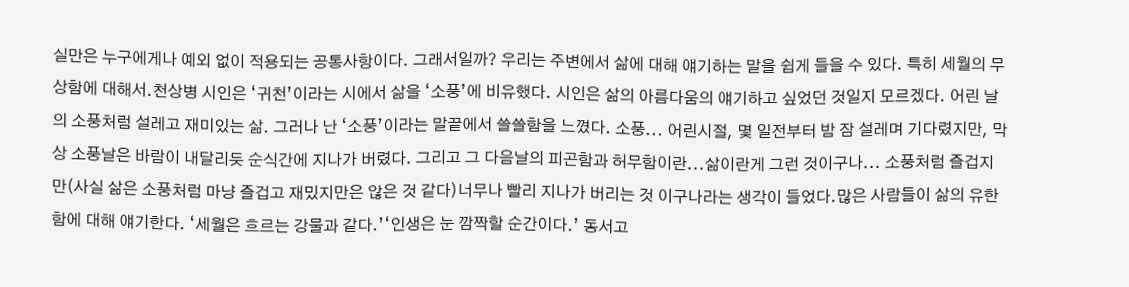실만은 누구에게나 예외 없이 적용되는 공통사항이다. 그래서일까? 우리는 주변에서 삶에 대해 얘기하는 말을 쉽게 들을 수 있다. 특히 세월의 무상함에 대해서.천상병 시인은 ‘귀천’이라는 시에서 삶을 ‘소풍’에 비유했다. 시인은 삶의 아름다움의 얘기하고 싶었던 것일지 모르겠다. 어린 날의 소풍처럼 설레고 재미있는 삶. 그러나 난 ‘소풍’이라는 말끝에서 쓸쓸함을 느꼈다. 소풍... 어린시절, 몇 일전부터 밤 잠 설레며 기다렸지만, 막상 소풍날은 바람이 내달리듯 순식간에 지나가 버렸다. 그리고 그 다음날의 피곤함과 허무함이란...삶이란게 그런 것이구나... 소풍처럼 즐겁지만(사실 삶은 소풍처럼 마냥 즐겁고 재밌지만은 않은 것 같다)너무나 빨리 지나가 버리는 것 이구나라는 생각이 들었다.많은 사람들이 삶의 유한함에 대해 얘기한다. ‘세월은 흐르는 강물과 같다.’‘인생은 눈 깜짝할 순간이다.’ 동서고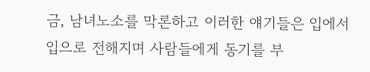금, 남녀노소를 막론하고 이러한 얘기들은 입에서 입으로 전해지며 사람들에게 동기를 부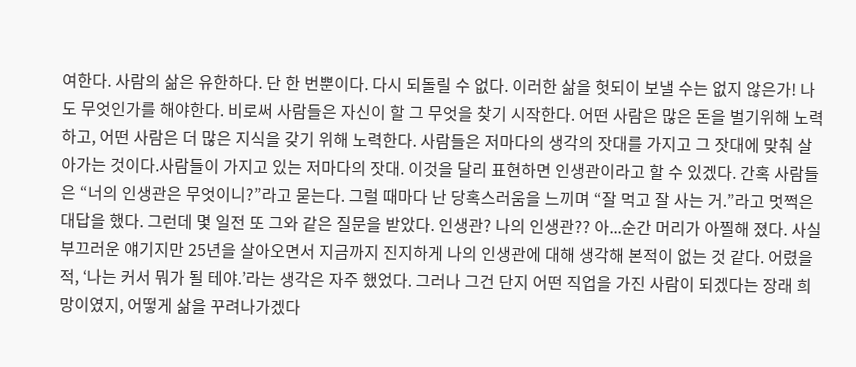여한다. 사람의 삶은 유한하다. 단 한 번뿐이다. 다시 되돌릴 수 없다. 이러한 삶을 헛되이 보낼 수는 없지 않은가! 나도 무엇인가를 해야한다. 비로써 사람들은 자신이 할 그 무엇을 찾기 시작한다. 어떤 사람은 많은 돈을 벌기위해 노력하고, 어떤 사람은 더 많은 지식을 갖기 위해 노력한다. 사람들은 저마다의 생각의 잣대를 가지고 그 잣대에 맞춰 살아가는 것이다.사람들이 가지고 있는 저마다의 잣대. 이것을 달리 표현하면 인생관이라고 할 수 있겠다. 간혹 사람들은 “너의 인생관은 무엇이니?”라고 묻는다. 그럴 때마다 난 당혹스러움을 느끼며 “잘 먹고 잘 사는 거.”라고 멋쩍은 대답을 했다. 그런데 몇 일전 또 그와 같은 질문을 받았다. 인생관? 나의 인생관?? 아...순간 머리가 아찔해 졌다. 사실 부끄러운 얘기지만 25년을 살아오면서 지금까지 진지하게 나의 인생관에 대해 생각해 본적이 없는 것 같다. 어렸을 적, ‘나는 커서 뭐가 될 테야.’라는 생각은 자주 했었다. 그러나 그건 단지 어떤 직업을 가진 사람이 되겠다는 장래 희망이였지, 어떻게 삶을 꾸려나가겠다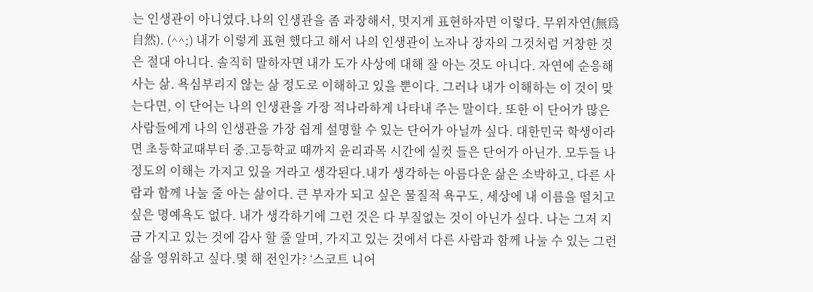는 인생관이 아니였다.나의 인생관을 좀 과장해서, 멋지게 표현하자면 이렇다. 무위자연(無爲自然). (^^;) 내가 이렇게 표현 했다고 해서 나의 인생관이 노자나 장자의 그것처럼 거창한 것은 절대 아니다. 솔직히 말하자면 내가 도가 사상에 대해 잘 아는 것도 아니다. 자연에 순응해 사는 삶. 욕심부리지 않는 삶 정도로 이해하고 있을 뿐이다. 그러나 내가 이해하는 이 것이 맞는다면, 이 단어는 나의 인생관을 가장 적나라하게 나타내 주는 말이다. 또한 이 단어가 많은 사람들에게 나의 인생관을 가장 쉽게 설명할 수 있는 단어가 아닐까 싶다. 대한민국 학생이라면 초등학교때부터 중.고등학교 때까지 윤리과목 시간에 실컷 들은 단어가 아닌가. 모두들 나정도의 이해는 가지고 있을 거라고 생각된다.내가 생각하는 아름다운 삶은 소박하고, 다른 사람과 함께 나눌 줄 아는 삶이다. 큰 부자가 되고 싶은 물질적 욕구도, 세상에 내 이름을 떨치고 싶은 명예욕도 없다. 내가 생각하기에 그런 것은 다 부질없는 것이 아닌가 싶다. 나는 그저 지금 가지고 있는 것에 감사 할 줄 알며, 가지고 있는 것에서 다른 사람과 함께 나눌 수 있는 그런 삶을 영위하고 싶다.몇 해 전인가? ‘스코트 니어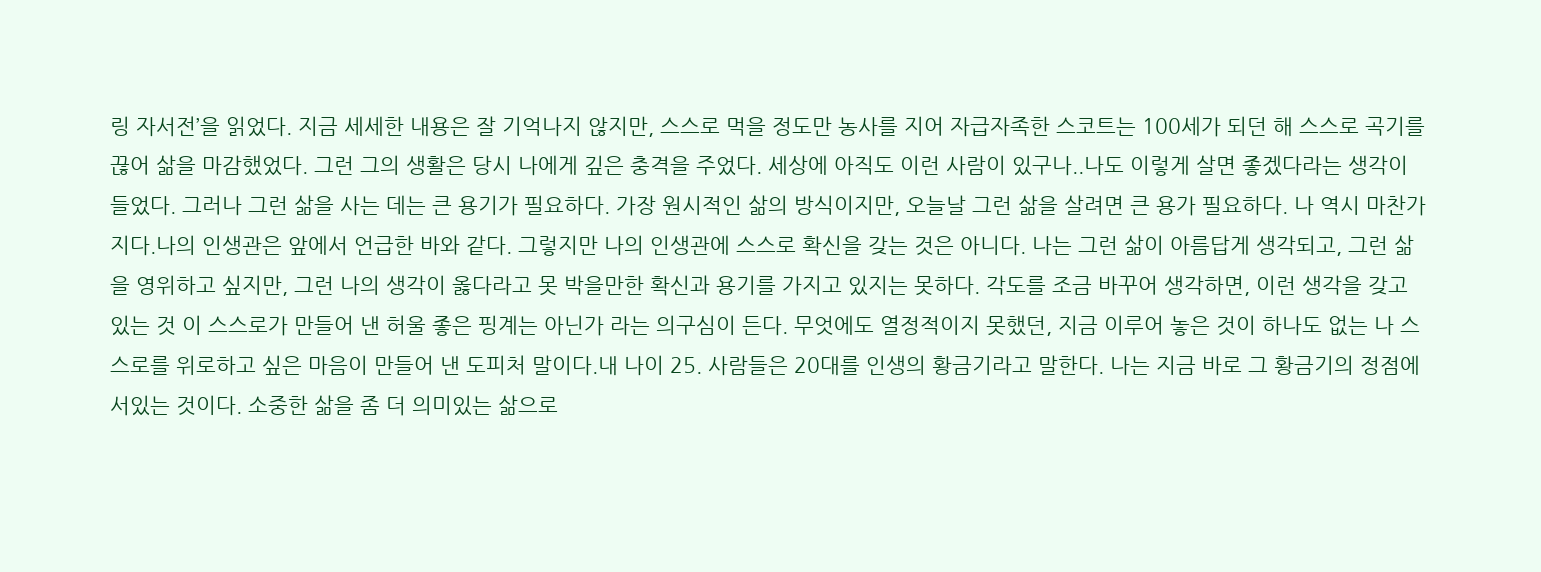링 자서전’을 읽었다. 지금 세세한 내용은 잘 기억나지 않지만, 스스로 먹을 정도만 농사를 지어 자급자족한 스코트는 100세가 되던 해 스스로 곡기를 끊어 삶을 마감했었다. 그런 그의 생활은 당시 나에게 깊은 충격을 주었다. 세상에 아직도 이런 사람이 있구나..나도 이렇게 살면 좋겠다라는 생각이 들었다. 그러나 그런 삶을 사는 데는 큰 용기가 필요하다. 가장 원시적인 삶의 방식이지만, 오늘날 그런 삶을 살려면 큰 용가 필요하다. 나 역시 마찬가지다.나의 인생관은 앞에서 언급한 바와 같다. 그렇지만 나의 인생관에 스스로 확신을 갖는 것은 아니다. 나는 그런 삶이 아름답게 생각되고, 그런 삶을 영위하고 싶지만, 그런 나의 생각이 옳다라고 못 박을만한 확신과 용기를 가지고 있지는 못하다. 각도를 조금 바꾸어 생각하면, 이런 생각을 갖고 있는 것 이 스스로가 만들어 낸 허울 좋은 핑계는 아닌가 라는 의구심이 든다. 무엇에도 열정적이지 못했던, 지금 이루어 놓은 것이 하나도 없는 나 스스로를 위로하고 싶은 마음이 만들어 낸 도피처 말이다.내 나이 25. 사람들은 20대를 인생의 황금기라고 말한다. 나는 지금 바로 그 황금기의 정점에 서있는 것이다. 소중한 삶을 좀 더 의미있는 삶으로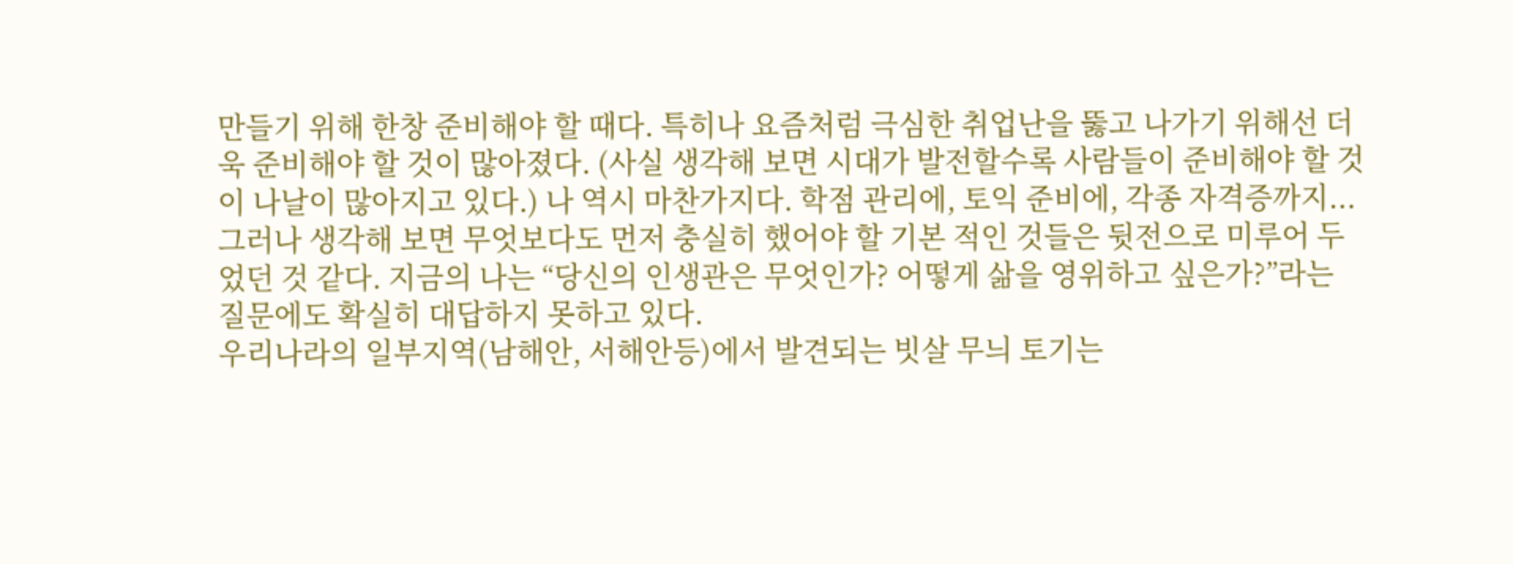만들기 위해 한창 준비해야 할 때다. 특히나 요즘처럼 극심한 취업난을 뚫고 나가기 위해선 더욱 준비해야 할 것이 많아졌다. (사실 생각해 보면 시대가 발전할수록 사람들이 준비해야 할 것이 나날이 많아지고 있다.) 나 역시 마찬가지다. 학점 관리에, 토익 준비에, 각종 자격증까지... 그러나 생각해 보면 무엇보다도 먼저 충실히 했어야 할 기본 적인 것들은 뒷전으로 미루어 두었던 것 같다. 지금의 나는 “당신의 인생관은 무엇인가? 어떻게 삶을 영위하고 싶은가?”라는 질문에도 확실히 대답하지 못하고 있다.
우리나라의 일부지역(남해안, 서해안등)에서 발견되는 빗살 무늬 토기는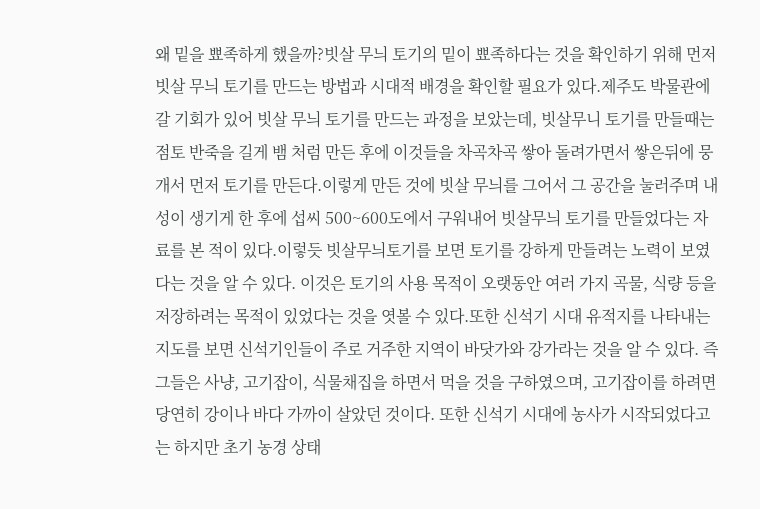왜 밑을 뾰족하게 했을까?빗살 무늬 토기의 밑이 뾰족하다는 것을 확인하기 위해 먼저 빗살 무늬 토기를 만드는 방법과 시대적 배경을 확인할 필요가 있다.제주도 박물관에 갈 기회가 있어 빗살 무늬 토기를 만드는 과정을 보았는데, 빗살무니 토기를 만들때는 점토 반죽을 길게 뱀 처럼 만든 후에 이것들을 차곡차곡 쌓아 돌려가면서 쌓은뒤에 뭉개서 먼저 토기를 만든다.이렇게 만든 것에 빗살 무늬를 그어서 그 공간을 눌러주며 내성이 생기게 한 후에 섭씨 500~600도에서 구워내어 빗살무늬 토기를 만들었다는 자료를 본 적이 있다.이렇듯 빗살무늬토기를 보면 토기를 강하게 만들려는 노력이 보였다는 것을 알 수 있다. 이것은 토기의 사용 목적이 오랫동안 여러 가지 곡물, 식량 등을 저장하려는 목적이 있었다는 것을 엿볼 수 있다.또한 신석기 시대 유적지를 나타내는 지도를 보면 신석기인들이 주로 거주한 지역이 바닷가와 강가라는 것을 알 수 있다. 즉 그들은 사냥, 고기잡이, 식물채집을 하면서 먹을 것을 구하였으며, 고기잡이를 하려면 당연히 강이나 바다 가까이 살았던 것이다. 또한 신석기 시대에 농사가 시작되었다고는 하지만 초기 농경 상태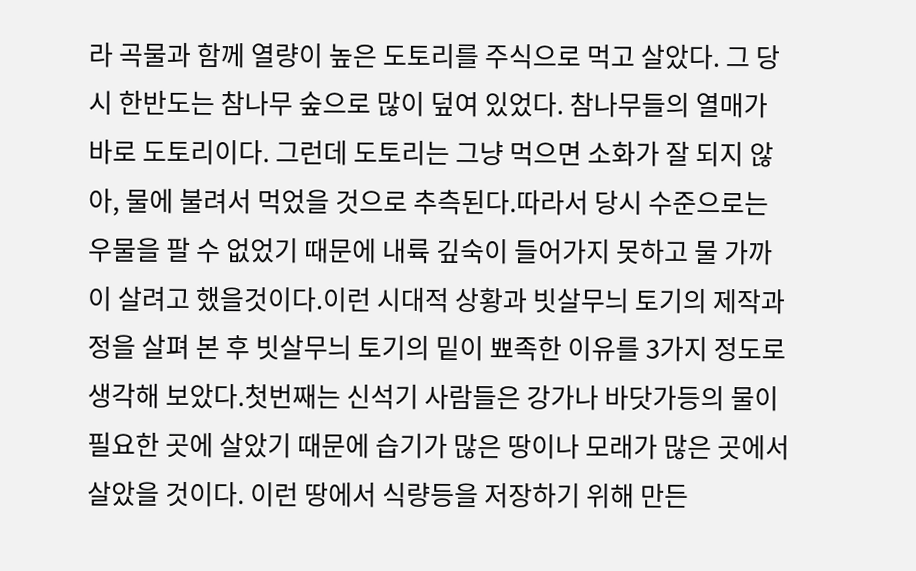라 곡물과 함께 열량이 높은 도토리를 주식으로 먹고 살았다. 그 당시 한반도는 참나무 숲으로 많이 덮여 있었다. 참나무들의 열매가 바로 도토리이다. 그런데 도토리는 그냥 먹으면 소화가 잘 되지 않아, 물에 불려서 먹었을 것으로 추측된다.따라서 당시 수준으로는 우물을 팔 수 없었기 때문에 내륙 깊숙이 들어가지 못하고 물 가까이 살려고 했을것이다.이런 시대적 상황과 빗살무늬 토기의 제작과정을 살펴 본 후 빗살무늬 토기의 밑이 뾰족한 이유를 3가지 정도로 생각해 보았다.첫번째는 신석기 사람들은 강가나 바닷가등의 물이 필요한 곳에 살았기 때문에 습기가 많은 땅이나 모래가 많은 곳에서 살았을 것이다. 이런 땅에서 식량등을 저장하기 위해 만든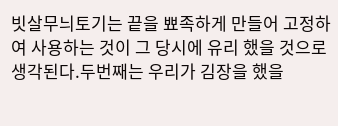빗살무늬토기는 끝을 뾰족하게 만들어 고정하여 사용하는 것이 그 당시에 유리 했을 것으로 생각된다.두번째는 우리가 김장을 했을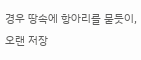경우 땅속에 항아리를 묻듯이, 오랜 저장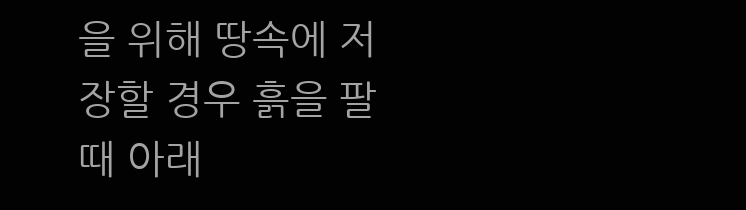을 위해 땅속에 저장할 경우 흙을 팔 때 아래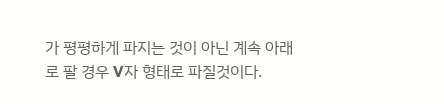가 평평하게 파지는 것이 아닌 계속 아래로 팔 경우 V자 형태로 파질것이다.